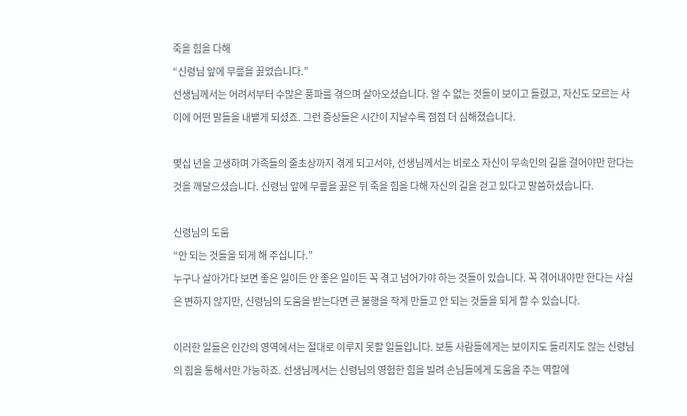죽을 힘을 다해
“신령님 앞에 무릎을 꿇었습니다.”
선생님께서는 어려서부터 수많은 풍파를 겪으며 살아오셨습니다. 알 수 없는 것들이 보이고 들렸고, 자신도 모르는 사이에 어떤 말들을 내뱉게 되셨죠. 그런 증상들은 시간이 지날수록 점점 더 심해졌습니다.

몇십 년을 고생하며 가족들의 줄초상까지 겪게 되고서야, 선생님께서는 비로소 자신이 무속인의 길을 걸어야만 한다는 것을 깨달으셨습니다. 신령님 앞에 무릎을 꿇은 뒤 죽을 힘을 다해 자신의 길을 걷고 있다고 말씀하셨습니다.

신령님의 도움
“안 되는 것들을 되게 해 주십니다.”
누구나 살아가다 보면 좋은 일이든 안 좋은 일이든 꼭 겪고 넘어가야 하는 것들이 있습니다. 꼭 겪어내야만 한다는 사실은 변하지 않지만, 신령님의 도움을 받는다면 큰 불행을 작게 만들고 안 되는 것들을 되게 할 수 있습니다.

이러한 일들은 인간의 영역에서는 절대로 이루지 못할 일들입니다. 보통 사람들에게는 보이지도 들리지도 않는 신령님의 힘을 통해서만 가능하죠. 선생님께서는 신령님의 영험한 힘을 빌려 손님들에게 도움을 주는 역할에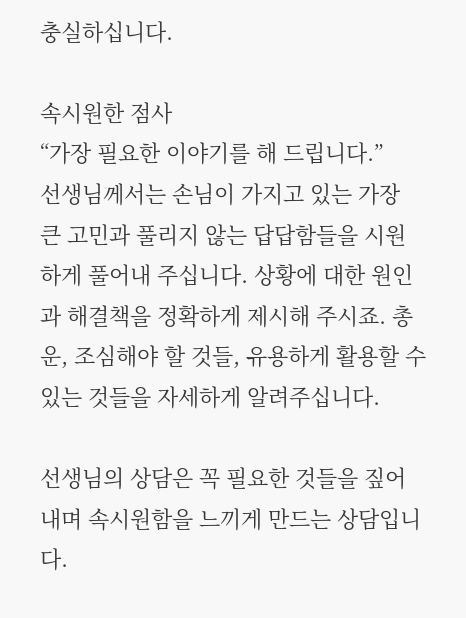충실하십니다.

속시원한 점사
“가장 필요한 이야기를 해 드립니다.”
선생님께서는 손님이 가지고 있는 가장 큰 고민과 풀리지 않는 답답함들을 시원하게 풀어내 주십니다. 상황에 대한 원인과 해결책을 정확하게 제시해 주시죠. 총운, 조심해야 할 것들, 유용하게 활용할 수 있는 것들을 자세하게 알려주십니다.

선생님의 상담은 꼭 필요한 것들을 짚어내며 속시원함을 느끼게 만드는 상담입니다.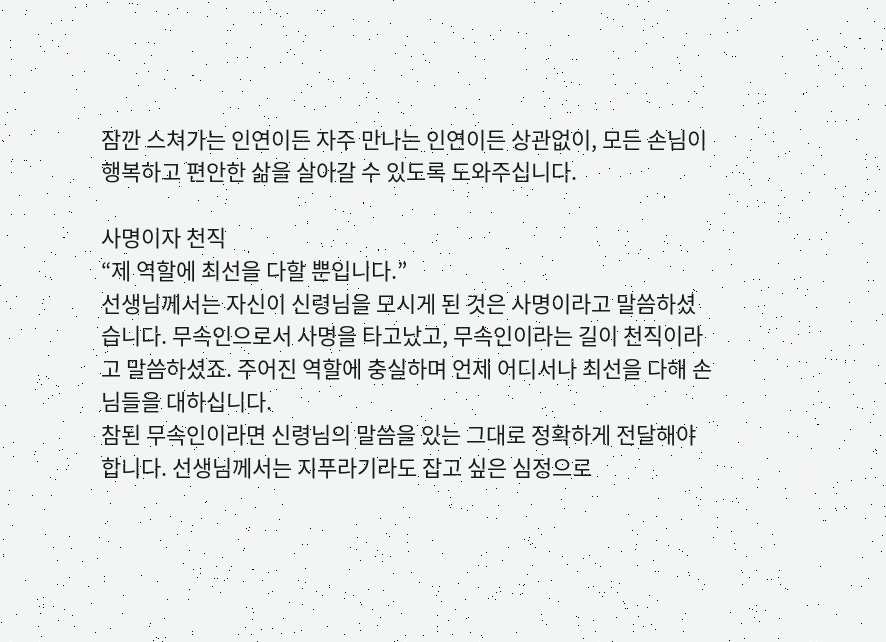잠깐 스쳐가는 인연이든 자주 만나는 인연이든 상관없이, 모든 손님이 행복하고 편안한 삶을 살아갈 수 있도록 도와주십니다.

사명이자 천직
“제 역할에 최선을 다할 뿐입니다.”
선생님께서는 자신이 신령님을 모시게 된 것은 사명이라고 말씀하셨습니다. 무속인으로서 사명을 타고났고, 무속인이라는 길이 천직이라고 말씀하셨죠. 주어진 역할에 충실하며 언제 어디서나 최선을 다해 손님들을 대하십니다.
참된 무속인이라면 신령님의 말씀을 있는 그대로 정확하게 전달해야 합니다. 선생님께서는 지푸라기라도 잡고 싶은 심정으로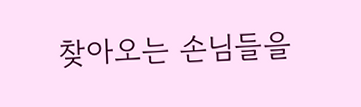찾아오는 손님들을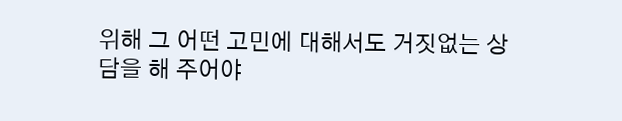위해 그 어떤 고민에 대해서도 거짓없는 상담을 해 주어야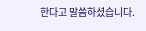한다고 말씀하셨습니다.